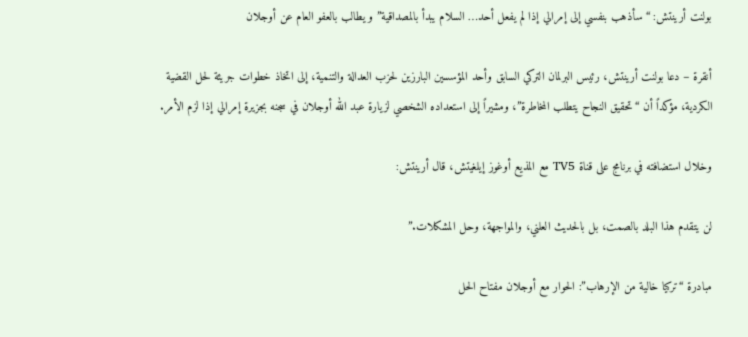بولنت أرينتش: “سأذهب بنفسي إلى إمرالي إذا لم يفعل أحد… السلام يبدأ بالمصداقية” و يطالب بالعفو العام عن أوجلان

أنقرة – دعا بولنت أرينتش، رئيس البرلمان التركي السابق وأحد المؤسسين البارزين لحزب العدالة والتنمية، إلى اتخاذ خطوات جريئة لحل القضية الكردية، مؤكداً أن “تحقيق النجاح يتطلب المخاطرة”، ومشيراً إلى استعداده الشخصي لزيارة عبد الله أوجلان في سجنه بجزيرة إمرالي إذا لزم الأمر.

وخلال استضافته في برنامج على قناة TV5 مع المذيع أوغوز إيلغيتش، قال أرينتش:

لن يتقدم هذا البلد بالصمت، بل بالحديث العلني، والمواجهة، وحل المشكلات.”

مبادرة “تركيا خالية من الإرهاب”: الحوار مع أوجلان مفتاح الحل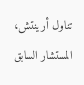تناول أرينتش، المستشار السابق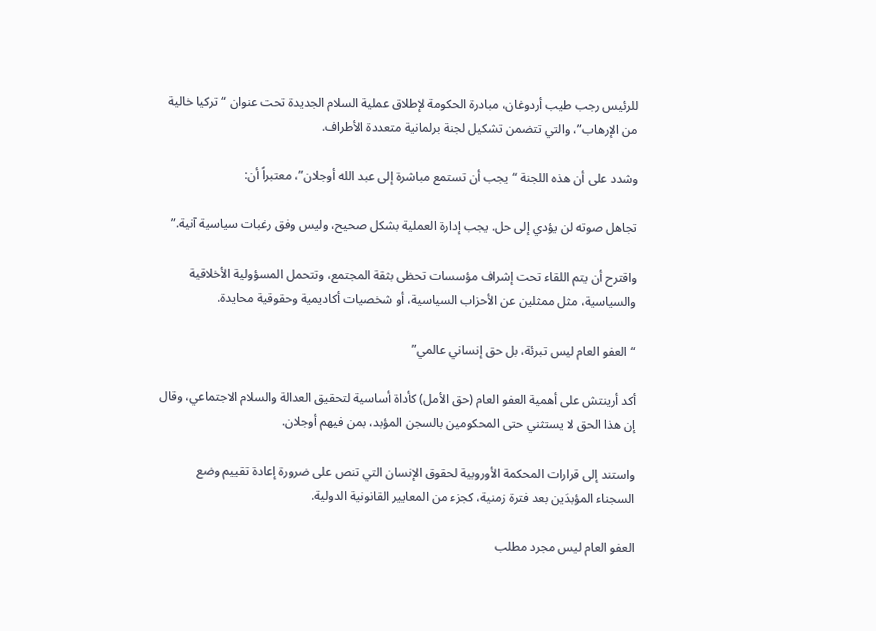للرئيس رجب طيب أردوغان، مبادرة الحكومة لإطلاق عملية السلام الجديدة تحت عنوان “تركيا خالية من الإرهاب”، والتي تتضمن تشكيل لجنة برلمانية متعددة الأطراف.

وشدد على أن هذه اللجنة “يجب أن تستمع مباشرة إلى عبد الله أوجلان”، معتبراً أن:

تجاهل صوته لن يؤدي إلى حل. يجب إدارة العملية بشكل صحيح، وليس وفق رغبات سياسية آنية.”

واقترح أن يتم اللقاء تحت إشراف مؤسسات تحظى بثقة المجتمع، وتتحمل المسؤولية الأخلاقية والسياسية، مثل ممثلين عن الأحزاب السياسية، أو شخصيات أكاديمية وحقوقية محايدة.

“العفو العام ليس تبرئة، بل حق إنساني عالمي”

أكد أرينتش على أهمية العفو العام (حق الأمل) كأداة أساسية لتحقيق العدالة والسلام الاجتماعي، وقال إن هذا الحق لا يستثني حتى المحكومين بالسجن المؤبد، بمن فيهم أوجلان.

واستند إلى قرارات المحكمة الأوروبية لحقوق الإنسان التي تنص على ضرورة إعادة تقييم وضع السجناء المؤبدَين بعد فترة زمنية، كجزء من المعايير القانونية الدولية.

العفو العام ليس مجرد مطلب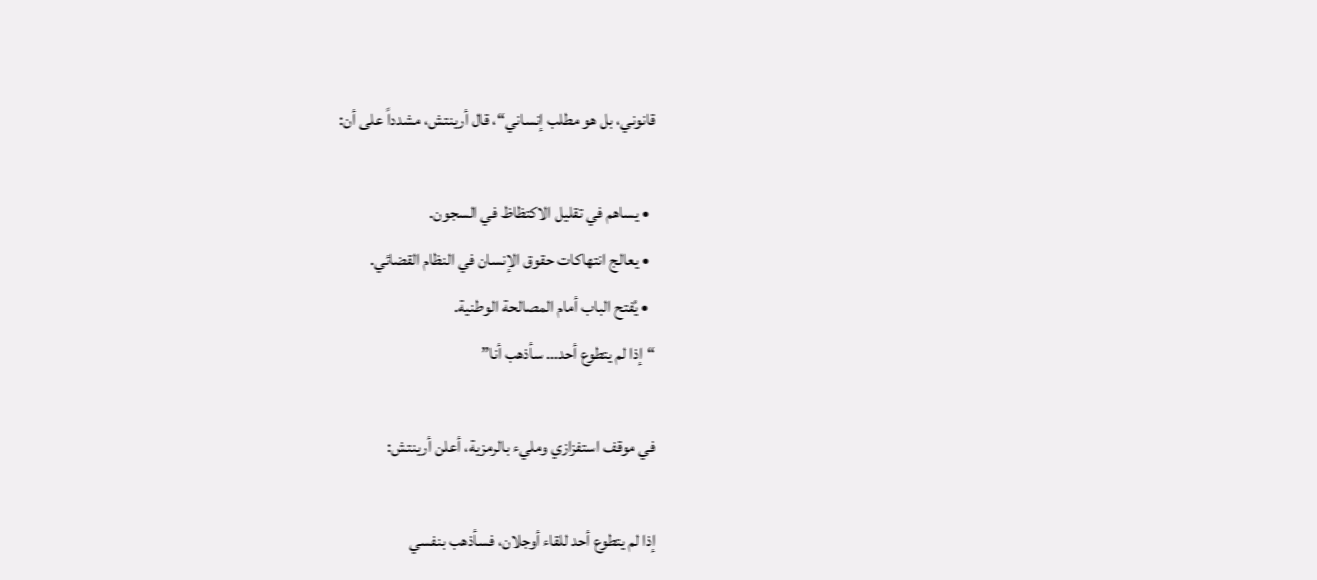قانوني، بل هو مطلب إنساني“، قال أرينتش، مشدداً على أن:

  • يساهم في تقليل الاكتظاظ في السجون.
  • يعالج انتهاكات حقوق الإنسان في النظام القضائي.
  • يُفتح الباب أمام المصالحة الوطنية.
“إذا لم يتطوع أحد… سأذهب أنا”

في موقف استفزازي ومليء بالرمزية، أعلن أرينتش:

إذا لم يتطوع أحد للقاء أوجلان، فسأذهب بنفسي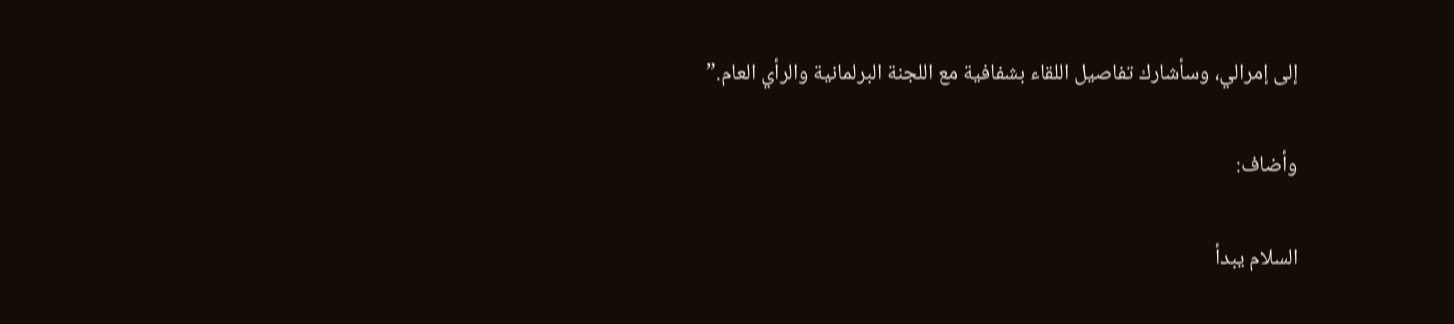إلى إمرالي، وسأشارك تفاصيل اللقاء بشفافية مع اللجنة البرلمانية والرأي العام.”

وأضاف:

السلام يبدأ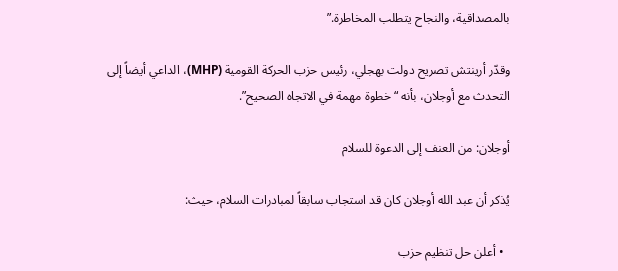بالمصداقية، والنجاح يتطلب المخاطرة.”

وقدّر أرينتش تصريح دولت بهجلي، رئيس حزب الحركة القومية (MHP)، الداعي أيضاً إلى التحدث مع أوجلان، بأنه “خطوة مهمة في الاتجاه الصحيح”.

أوجلان: من العنف إلى الدعوة للسلام

يُذكر أن عبد الله أوجلان كان قد استجاب سابقاً لمبادرات السلام، حيث:

  • أعلن حل تنظيم حزب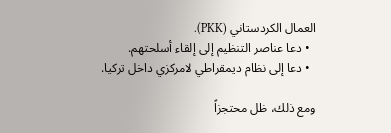العمال الكردستاني (PKK).
  • دعا عناصر التنظيم إلى إلقاء أسلحتهم.
  • دعا إلى نظام ديمقراطي لامركزي داخل تركيا.

ومع ذلك، ظل محتجزاً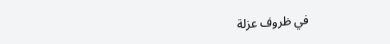في ظروف عزلة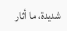شديدة، ما أثار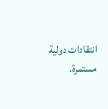انتقادات دولية مستمرة.